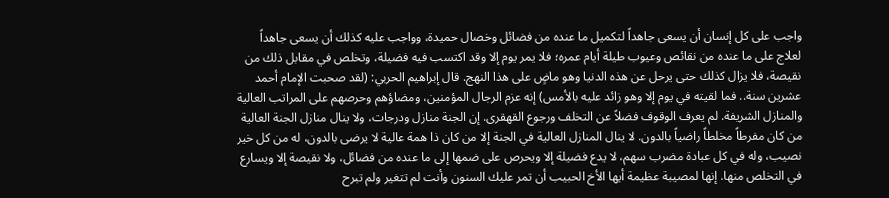واجب على كل إنسان أن يسعى جاهداً لتكميل ما عنده من فضائل وخصال حميدة، وواجب عليه كذلك أن يسعى جاهداً لعلاج على ما عنده من نقائص وعيوب طيلة أيام عمره؛ فلا يمر يوم إلا وقد اكتسب فيه فضيلة، وتخلص في مقابل ذلك من نقيصة، فلا يزال كذلك حتى يرحل عن هذه الدنيا وهو ماضٍ على هذا النهج. قال إبراهيم الحربي: (لقد صحبت الإمام أحمد عشرين سنة.. فما لقيته في يوم إلا وهو زائد عليه بالأمس) إنه عزم الرجال المؤمنين، ومضاؤهم وحرصهم على المراتب العالية والمنازل الشريفة. لم يعرف الوقوف فضلاً عن التخلف ورجوع القهقرى. إن الجنة منازل ودرجات، ولا ينال منازل الجنة العالية من كان مفرطاً مخلطاً راضياً بالدون. لا ينال المنازل العالية في الجنة إلا من كان ذا همة عالية لا يرضى بالدون، له من كل خير نصيب، وله في كل عبادة مضرب سهم، لا يدع فضيلة إلا ويحرص على ضمها إلى ما عنده من فضائل، ولا نقيصة إلا ويسارع في التخلص منها. إنها لمصيبة عظيمة أيها الأخ الحبيب أن تمر عليك السنون وأنت لم تتغير ولم تبرح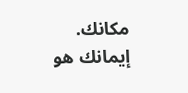مكانك. إيمانك هو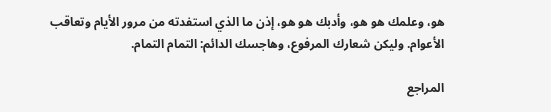هو، وعلمك هو هو، وأدبك هو هو، إذن ما الذي استفدته من مرور الأيام وتعاقب الأعوام. وليكن شعارك المرفوع، وهاجسك الدائم: التمام التمام.

المراجع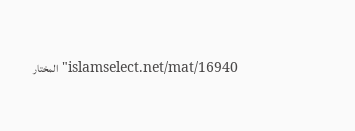islamselect.net/mat/16940"المختار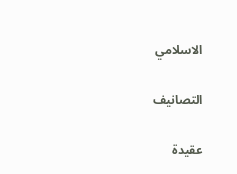الاسلامي

التصانيف

عقيدة